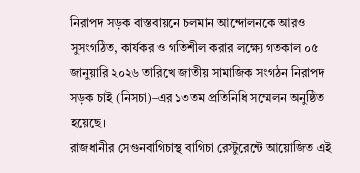নিরাপদ সড়ক বাস্তবায়নে চলমান আন্দোলনকে আরও সুসংগঠিত, কার্যকর ও গতিশীল করার লক্ষ্যে গতকাল ০৫ জানুয়ারি ২০২৬ তারিখে জাতীয় সামাজিক সংগঠন নিরাপদ সড়ক চাই (নিসচা)–এর ১৩তম প্রতিনিধি সম্মেলন অনুষ্ঠিত হয়েছে।
রাজধানীর সেগুনবাগিচাস্থ বাগিচা রেস্টুরেন্টে আয়োজিত এই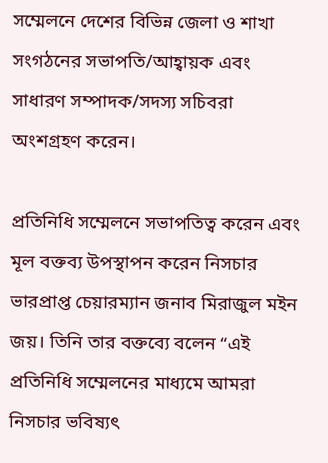সম্মেলনে দেশের বিভিন্ন জেলা ও শাখা সংগঠনের সভাপতি/আহ্বায়ক এবং সাধারণ সম্পাদক/সদস্য সচিবরা অংশগ্রহণ করেন।

প্রতিনিধি সম্মেলনে সভাপতিত্ব করেন এবং মূল বক্তব্য উপস্থাপন করেন নিসচার ভারপ্রাপ্ত চেয়ারম্যান জনাব মিরাজুল মইন জয়। তিনি তার বক্তব্যে বলেন “এই প্রতিনিধি সম্মেলনের মাধ্যমে আমরা নিসচার ভবিষ্যৎ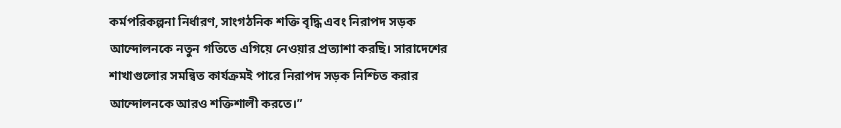কর্মপরিকল্পনা নির্ধারণ, সাংগঠনিক শক্তি বৃদ্ধি এবং নিরাপদ সড়ক আন্দোলনকে নতুন গতিতে এগিয়ে নেওয়ার প্রত্যাশা করছি। সারাদেশের শাখাগুলোর সমন্বিত কার্যক্রমই পারে নিরাপদ সড়ক নিশ্চিত করার আন্দোলনকে আরও শক্তিশালী করতে।”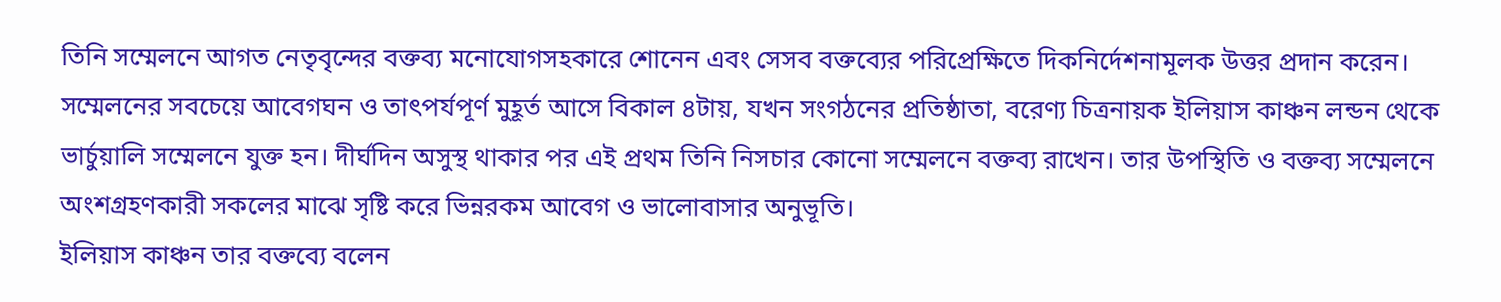তিনি সম্মেলনে আগত নেতৃবৃন্দের বক্তব্য মনোযোগসহকারে শোনেন এবং সেসব বক্তব্যের পরিপ্রেক্ষিতে দিকনির্দেশনামূলক উত্তর প্রদান করেন।
সম্মেলনের সবচেয়ে আবেগঘন ও তাৎপর্যপূর্ণ মুহূর্ত আসে বিকাল ৪টায়, যখন সংগঠনের প্রতিষ্ঠাতা, বরেণ্য চিত্রনায়ক ইলিয়াস কাঞ্চন লন্ডন থেকে ভার্চুয়ালি সম্মেলনে যুক্ত হন। দীর্ঘদিন অসুস্থ থাকার পর এই প্রথম তিনি নিসচার কোনো সম্মেলনে বক্তব্য রাখেন। তার উপস্থিতি ও বক্তব্য সম্মেলনে অংশগ্রহণকারী সকলের মাঝে সৃষ্টি করে ভিন্নরকম আবেগ ও ভালোবাসার অনুভূতি।
ইলিয়াস কাঞ্চন তার বক্তব্যে বলেন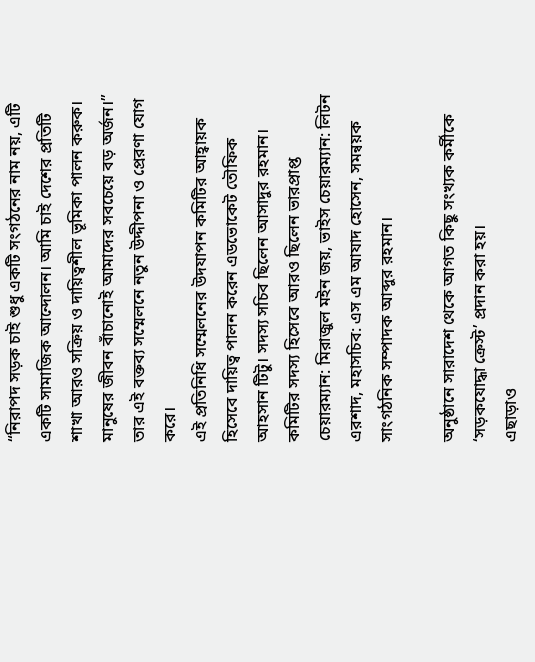“নিরাপদ সড়ক চাই শুধু একটি সংগঠনের নাম নয়, এটি একটি সামাজিক আন্দোলন। আমি চাই দেশের প্রতিটি শাখা আরও সক্রিয় ও দায়িত্বশীল ভূমিকা পালন করুক। মানুষের জীবন বাঁচানোই আমাদের সবচেয়ে বড় অর্জন।” তার এই বক্তব্য সম্মেলনে নতুন উদ্দীপনা ও প্রেরণা যোগ করে।
এই প্রতিনিধি সম্মেলনের উদযাপন কমিটির আহ্বায়ক হিসেবে দায়িত্ব পালন করেন এডভোকেট তৌফিক আহসান টিটু। সদস্য সচিব ছিলেন আসাদুর রহমান। কমিটির সদস্য হিসেবে আরও ছিলেন ভারপ্রাপ্ত চেয়ারম্যান: মিরাজুল মইন জয়, ভাইস চেয়ারম্যান: লিটন এরশাদ, মহাসচিব: এস এম আযাদ হোসেন, সমন্বয়ক সাংগঠনিক সম্পাদক আব্দুর রহমান।

অনুষ্ঠানে সারাদেশ থেকে আগত কিছু সংখ্যক কর্মীকে ‘সড়কযোদ্ধা ক্রেস্ট’ প্রদান করা হয়।
এছাড়াও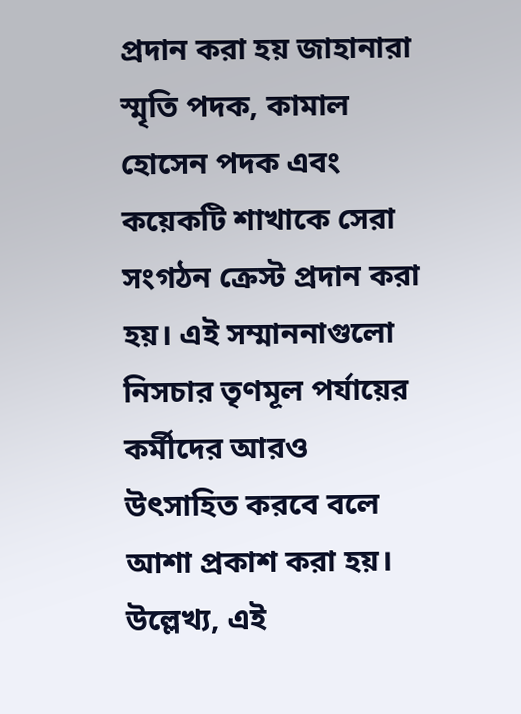প্রদান করা হয় জাহানারা স্মৃতি পদক, কামাল হোসেন পদক এবং কয়েকটি শাখাকে সেরা সংগঠন ক্রেস্ট প্রদান করা হয়। এই সম্মাননাগুলো নিসচার তৃণমূল পর্যায়ের কর্মীদের আরও উৎসাহিত করবে বলে আশা প্রকাশ করা হয়।
উল্লেখ্য, এই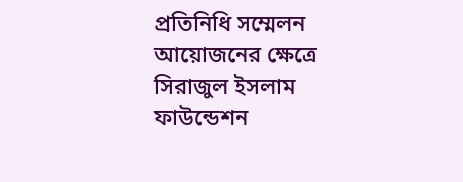প্রতিনিধি সম্মেলন আয়োজনের ক্ষেত্রে সিরাজুল ইসলাম ফাউন্ডেশন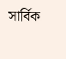সার্বিক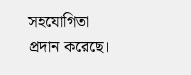সহযোগিতা প্রদান করেছে।